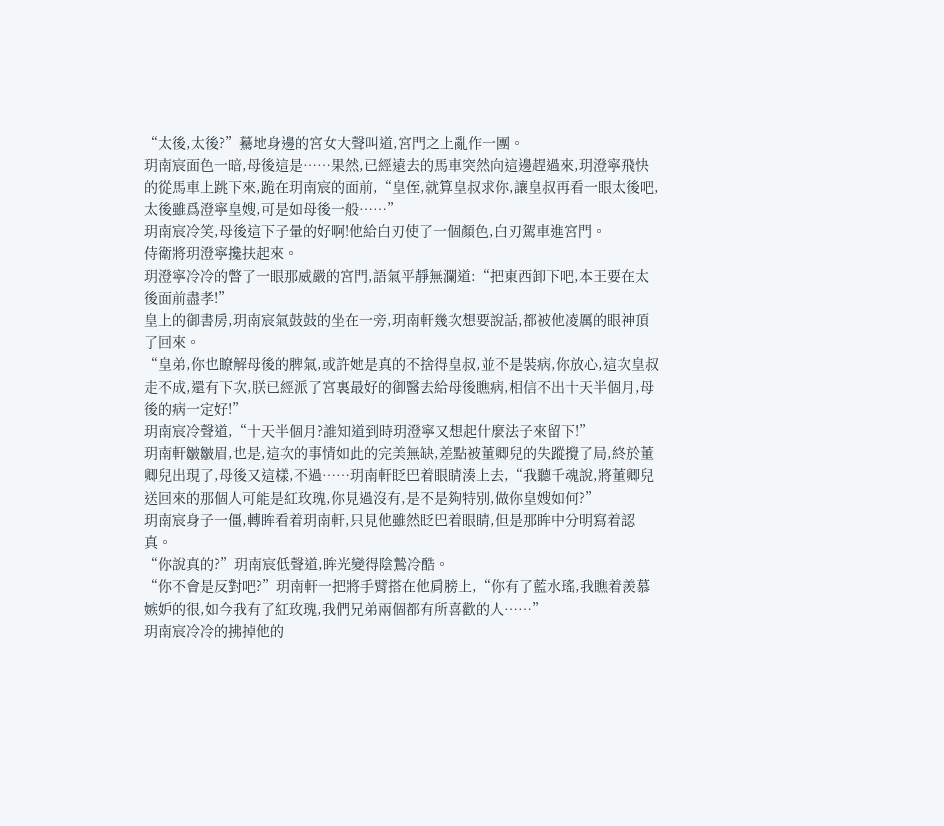“太後,太後?”驀地身邊的宮女大聲叫道,宮門之上亂作一團。
玥南宸面色一暗,母後這是……果然,已經遠去的馬車突然向這邊趕過來,玥澄寧飛快的從馬車上跳下來,跪在玥南宸的面前,“皇侄,就算皇叔求你,讓皇叔再看一眼太後吧,太後雖爲澄寧皇嫂,可是如母後一般……”
玥南宸冷笑,母後這下子暈的好啊!他給白刃使了一個顏色,白刃駕車進宮門。
侍衛將玥澄寧攙扶起來。
玥澄寧冷冷的瞥了一眼那威嚴的宮門,語氣平靜無瀾道:“把東西卸下吧,本王要在太後面前盡孝!”
皇上的御書房,玥南宸氣鼓鼓的坐在一旁,玥南軒幾次想要說話,都被他凌厲的眼神頂了回來。
“皇弟,你也瞭解母後的脾氣,或許她是真的不捨得皇叔,並不是裝病,你放心,這次皇叔走不成,還有下次,朕已經派了宮裏最好的御醫去給母後瞧病,相信不出十天半個月,母後的病一定好!”
玥南宸冷聲道,“十天半個月?誰知道到時玥澄寧又想起什麼法子來留下!”
玥南軒皺皺眉,也是,這次的事情如此的完美無缺,差點被董卿兒的失蹤攪了局,終於董卿兒出現了,母後又這樣,不過……玥南軒眨巴着眼睛湊上去,“我聽千魂說,將董卿兒送回來的那個人可能是紅玫瑰,你見過沒有,是不是夠特別,做你皇嫂如何?”
玥南宸身子一僵,轉眸看着玥南軒,只見他雖然眨巴着眼睛,但是那眸中分明寫着認真。
“你說真的?”玥南宸低聲道,眸光變得陰鷙冷酷。
“你不會是反對吧?”玥南軒一把將手臂搭在他肩膀上,“你有了藍水瑤,我瞧着羨慕嫉妒的很,如今我有了紅玫瑰,我們兄弟兩個都有所喜歡的人……”
玥南宸冷冷的拂掉他的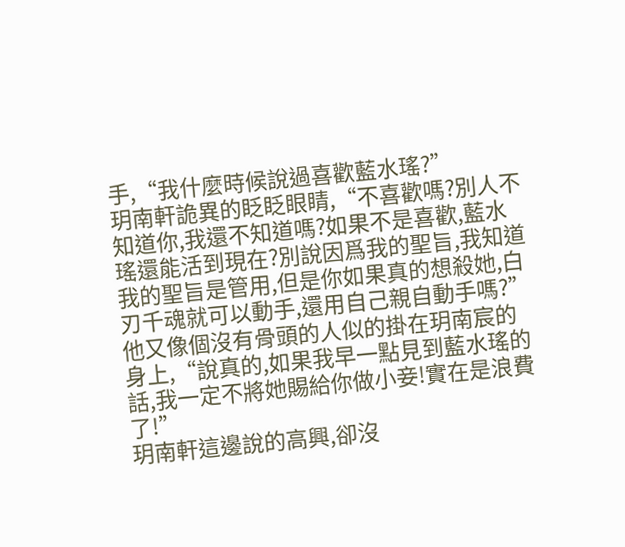手,“我什麼時候說過喜歡藍水瑤?”
玥南軒詭異的眨眨眼睛,“不喜歡嗎?別人不知道你,我還不知道嗎?如果不是喜歡,藍水瑤還能活到現在?別說因爲我的聖旨,我知道我的聖旨是管用,但是你如果真的想殺她,白刃千魂就可以動手,還用自己親自動手嗎?”他又像個沒有骨頭的人似的掛在玥南宸的身上,“說真的,如果我早一點見到藍水瑤的話,我一定不將她賜給你做小妾!實在是浪費了!”
玥南軒這邊說的高興,卻沒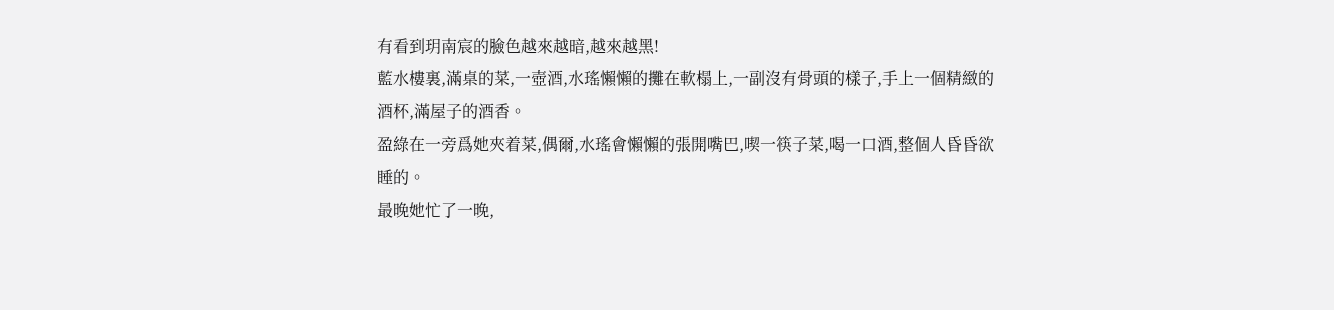有看到玥南宸的臉色越來越暗,越來越黑!
藍水樓裏,滿桌的菜,一壺酒,水瑤懶懶的攤在軟榻上,一副沒有骨頭的樣子,手上一個精緻的酒杯,滿屋子的酒香。
盈綠在一旁爲她夾着菜,偶爾,水瑤會懶懶的張開嘴巴,喫一筷子菜,喝一口酒,整個人昏昏欲睡的。
最晚她忙了一晚,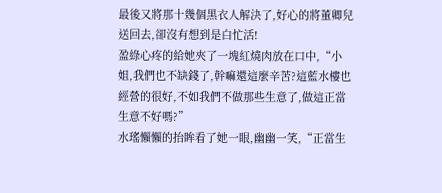最後又將那十幾個黑衣人解決了,好心的將董卿兒送回去,卻沒有想到是白忙活!
盈綠心疼的給她夾了一塊紅燒肉放在口中,“小姐,我們也不缺錢了,幹嘛還這麼辛苦?這藍水樓也經營的很好,不如我們不做那些生意了,做這正當生意不好嗎?”
水瑤懶懶的抬眸看了她一眼,幽幽一笑,“正當生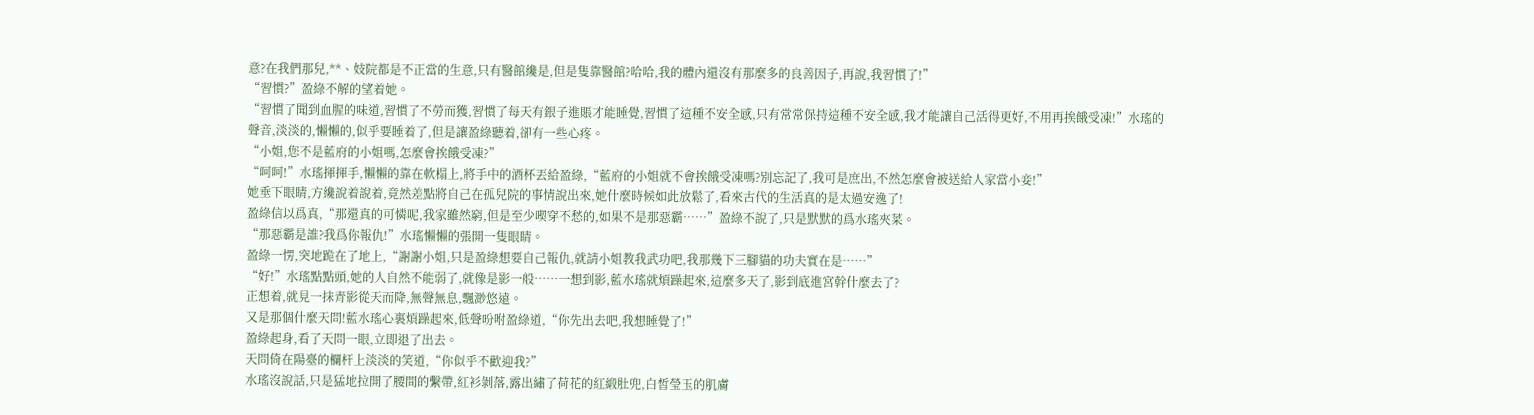意?在我們那兒,**、妓院都是不正當的生意,只有醫館纔是,但是隻靠醫館?哈哈,我的體內還沒有那麼多的良善因子,再說,我習慣了!”
“習慣?”盈綠不解的望着她。
“習慣了聞到血腥的味道,習慣了不勞而獲,習慣了每天有銀子進賬才能睡覺,習慣了這種不安全感,只有常常保持這種不安全感,我才能讓自己活得更好,不用再挨餓受凍!”水瑤的聲音,淡淡的,懶懶的,似乎要睡着了,但是讓盈綠聽着,卻有一些心疼。
“小姐,您不是藍府的小姐嗎,怎麼會挨餓受凍?”
“呵呵!”水瑤揮揮手,懶懶的靠在軟榻上,將手中的酒杯丟給盈綠,“藍府的小姐就不會挨餓受凍嗎?別忘記了,我可是庶出,不然怎麼會被送給人家當小妾!”
她垂下眼睛,方纔說着說着,竟然差點將自己在孤兒院的事情說出來,她什麼時候如此放鬆了,看來古代的生活真的是太過安逸了!
盈綠信以爲真,“那還真的可憐呢,我家雖然窮,但是至少喫穿不愁的,如果不是那惡霸……”盈綠不說了,只是默默的爲水瑤夾菜。
“那惡霸是誰?我爲你報仇!”水瑤懶懶的張開一隻眼睛。
盈綠一愣,突地跪在了地上,“謝謝小姐,只是盈綠想要自己報仇,就請小姐教我武功吧,我那幾下三腳貓的功夫實在是……”
“好!”水瑤點點頭,她的人自然不能弱了,就像是影一般……一想到影,藍水瑤就煩躁起來,這麼多天了,影到底進宮幹什麼去了?
正想着,就見一抹青影從天而降,無聲無息,飄渺悠遠。
又是那個什麼天問!藍水瑤心裏煩躁起來,低聲吩咐盈綠道,“你先出去吧,我想睡覺了!”
盈綠起身,看了天問一眼,立即退了出去。
天問倚在陽臺的欄杆上淡淡的笑道,“你似乎不歡迎我?”
水瑤沒說話,只是猛地拉開了腰間的繫帶,紅衫剝落,露出繡了荷花的紅緞肚兜,白皙瑩玉的肌膚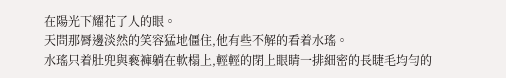在陽光下耀花了人的眼。
天問那脣邊淡然的笑容猛地僵住,他有些不解的看着水瑤。
水瑤只着肚兜與褻褲躺在軟榻上,輕輕的閉上眼睛一排細密的長睫毛均勻的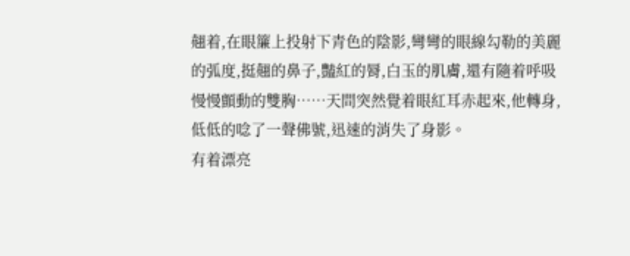翹着,在眼簾上投射下青色的陰影,彎彎的眼線勾勒的美麗的弧度,挺翹的鼻子,豔紅的脣,白玉的肌膚,還有隨着呼吸慢慢顫動的雙胸……天問突然覺着眼紅耳赤起來,他轉身,低低的唸了一聲佛號,迅速的消失了身影。
有着漂亮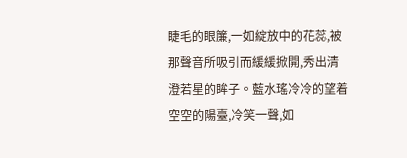睫毛的眼簾,一如綻放中的花蕊,被那聲音所吸引而緩緩掀開,秀出清澄若星的眸子。藍水瑤冷冷的望着空空的陽臺,冷笑一聲,如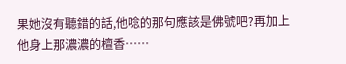果她沒有聽錯的話,他唸的那句應該是佛號吧?再加上他身上那濃濃的檀香……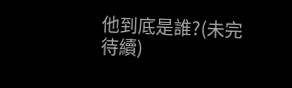他到底是誰?(未完待續)